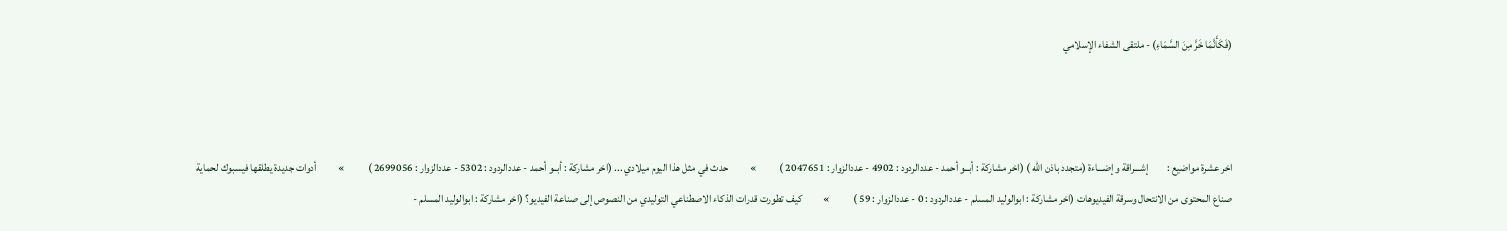(فَكَأَنَّمَا خَرَّ مِنَ السَّمَاءِ) - ملتقى الشفاء الإسلامي



اخر عشرة مواضيع :         إشـــراقة وإضـــاءة (متجدد باذن الله ) (اخر مشاركة : أبــو أحمد - عددالردود : 4902 - عددالزوار : 2047651 )           »          حدث في مثل هذا اليوم ميلادي ... (اخر مشاركة : أبــو أحمد - عددالردود : 5302 - عددالزوار : 2699056 )           »          أدوات جديدة يطلقها فيسبوك لحماية صناع المحتوى من الانتحال وسرقة الفيديوهات (اخر مشاركة : ابوالوليد المسلم - عددالردود : 0 - عددالزوار : 59 )           »          كيف تطورت قدرات الذكاء الاصطناعي التوليدي من النصوص إلى صناعة الفيديو؟ (اخر مشاركة : ابوالوليد المسلم -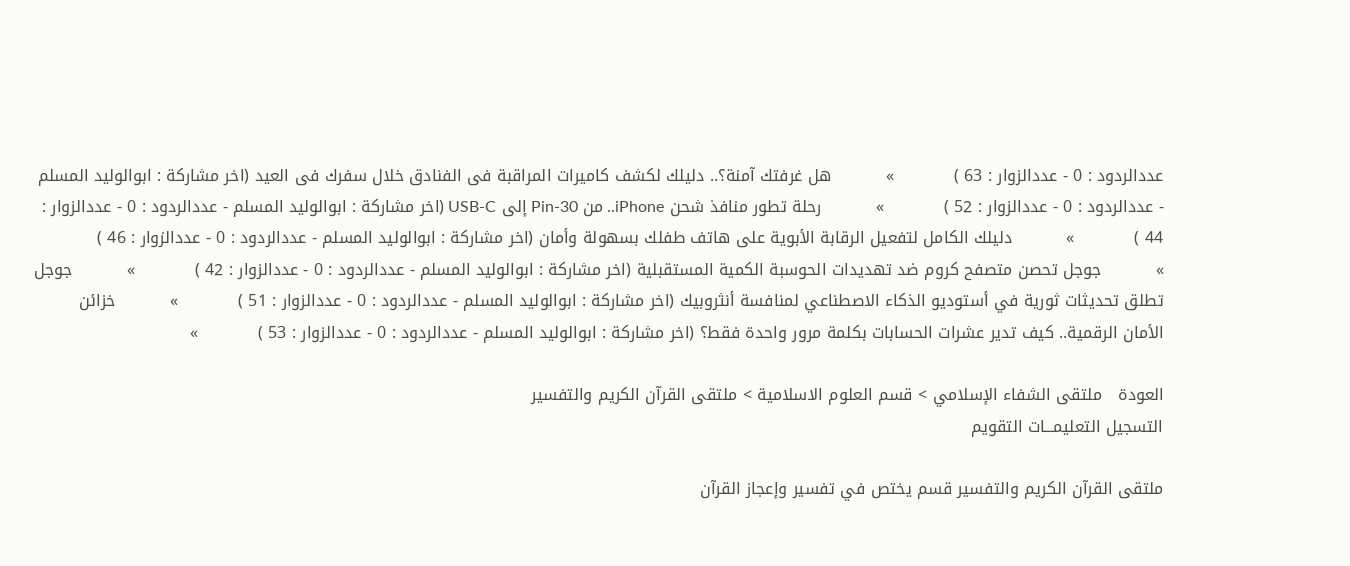عددالردود : 0 - عددالزوار : 63 )           »          هل غرفتك آمنة؟.. دليلك لكشف كاميرات المراقبة فى الفنادق خلال سفرك فى العيد (اخر مشاركة : ابوالوليد المسلم - عددالردود : 0 - عددالزوار : 52 )           »          رحلة تطور منافذ شحن iPhone.. من 30-Pin إلى USB-C (اخر مشاركة : ابوالوليد المسلم - عددالردود : 0 - عددالزوار : 44 )           »          دليلك الكامل لتفعيل الرقابة الأبوية على هاتف طفلك بسهولة وأمان (اخر مشاركة : ابوالوليد المسلم - عددالردود : 0 - عددالزوار : 46 )           »          جوجل تحصن متصفح كروم ضد تهديدات الحوسبة الكمية المستقبلية (اخر مشاركة : ابوالوليد المسلم - عددالردود : 0 - عددالزوار : 42 )           »          جوجل تطلق تحديثات ثورية في أستوديو الذكاء الاصطناعي لمنافسة أنثروبيك (اخر مشاركة : ابوالوليد المسلم - عددالردود : 0 - عددالزوار : 51 )           »          خزائن الأمان الرقمية.. كيف تدير عشرات الحسابات بكلمة مرور واحدة فقط؟ (اخر مشاركة : ابوالوليد المسلم - عددالردود : 0 - عددالزوار : 53 )           »

العودة   ملتقى الشفاء الإسلامي > قسم العلوم الاسلامية > ملتقى القرآن الكريم والتفسير
التسجيل التعليمـــات التقويم

ملتقى القرآن الكريم والتفسير قسم يختص في تفسير وإعجاز القرآن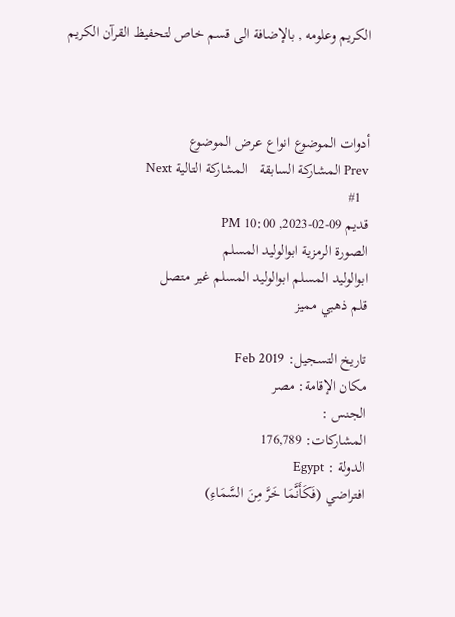الكريم وعلومه , بالإضافة الى قسم خاص لتحفيظ القرآن الكريم



أدوات الموضوع انواع عرض الموضوع
Prev المشاركة السابقة   المشاركة التالية Next
  #1
قديم 09-02-2023, 10:00 PM
الصورة الرمزية ابوالوليد المسلم
ابوالوليد المسلم ابوالوليد المسلم غير متصل
قلم ذهبي مميز

تاريخ التسجيل: Feb 2019
مكان الإقامة: مصر
الجنس :
المشاركات: 176,789
الدولة : Egypt
افتراضي (فَكَأَنَّمَا خَرَّ مِنَ السَّمَاءِ)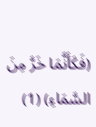(فَكَأَنَّمَا خَرَّ مِنَ السَّمَاءِ) (1)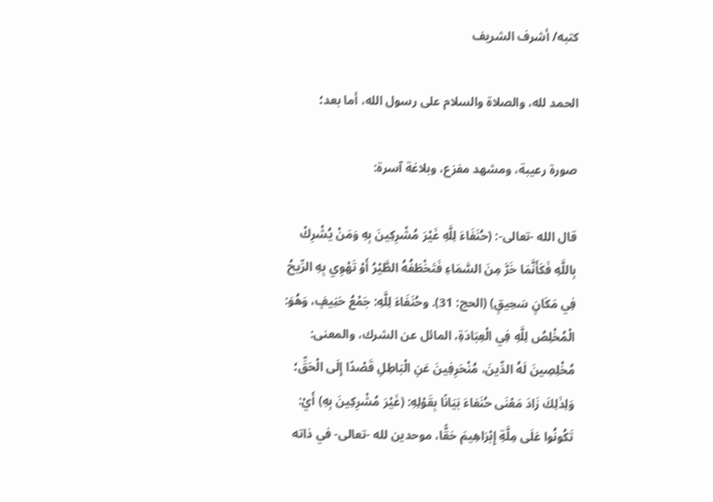كتبه/ أشرف الشريف

الحمد لله، والصلاة والسلام على رسول الله، أما بعد؛

صورة رعيبة، ومشهد مفزع، وبلاغة آسرة:

قال الله -تعالى-: (حُنَفَاءَ لِلَّهِ غَيْرَ مُشْرِكِينَ بِهِ وَمَنْ يُشْرِكْ بِاللَّهِ فَكَأَنَّمَا خَرَّ مِنَ السَّمَاءِ فَتَخْطَفُهُ الطَّيْرُ أَوْ تَهْوِي بِهِ الرِّيحُ فِي مَكَانٍ سَحِيقٍ) (الحج: 31). وحُنَفَاءَ لِلَّهِ: جَمْعُ حَنِيفٍ، وَهُوَ: الْمُخْلِصُ لِلَّهِ فِي الْعِبَادَةِ، المائل عن الشرك، والمعنى: مُخْلِصِينَ لَهُ الدِّينَ، مُنْحَرِفِينَ عَنِ الْبَاطِلِ قَصْدًا إِلَى الْحَقِّ؛ وَلِذَلِكَ زَادَ مَعْنَى حُنَفاءَ بَيَانًا بِقَوْلِهِ: (غَيْرَ مُشْرِكِينَ بِهِ) أَيْ: تَكُونُوا عَلَى مِلَّةِ إِبْرَاهِيمَ حَقًّا، موحدين لله -تعالى- في ذاته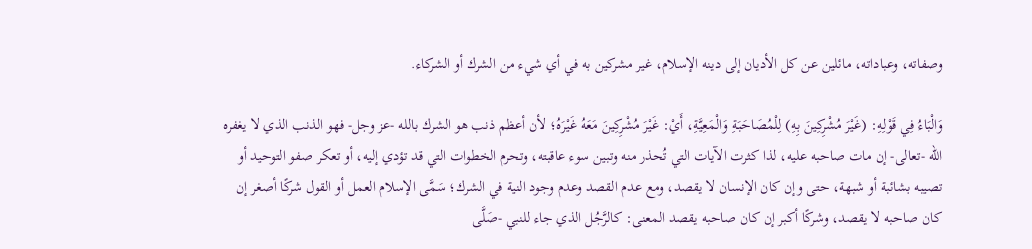وصفاته، وعباداته، مائلين عن كل الأديان إلى دينه الإسلام، غير مشركين به في أي شيء من الشرك أو الشركاء.

وَالْبَاءُ فِي قَوْلِهِ: (غَيْرَ مُشْرِكِينَ بِهِ) لِلْمُصَاحَبَةِ وَالْمَعِيَّةِ، أَيْ: غَيْرَ مُشْرِكِينَ مَعَهُ غَيْرَهُ؛ لأن أعظم ذنب هو الشرك بالله -عز وجل- فهو الذنب الذي لا يغفره الله -تعالى- إن مات صاحبه عليه، لذا كثرت الآيات التي تُحذر منه وتبين سوء عاقبته، وتحرم الخطوات التي قد تؤدي إليه، أو تعكر صفو التوحيد أو تصيبه بشائبة أو شبهة، حتى وإن كان الإنسان لا يقصد، ومع عدم القصد وعدم وجود النية في الشرك؛ سَمَّى الإسلام العمل أو القول شركًا أصغر إن كان صاحبه لا يقصد، وشركًا أكبر إن كان صاحبه يقصد المعنى: كالرَّجُل الذي جاء للنبي -صَلَّى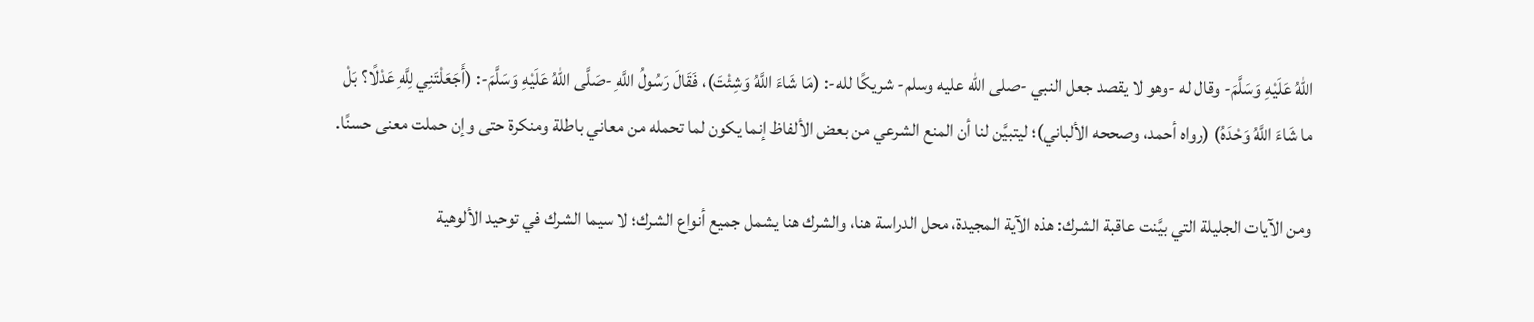اللهُ عَلَيْهِ وَسَلَّمَ- وقال له -وهو لا يقصد جعل النبي -صلى الله عليه وسلم- شريكًا لله-: (مَا شَاءَ اللَّهُ وَشِئْتَ)، فَقَالَ رَسُولُ اللَّهِ -صَلَّى اللهُ عَلَيْهِ وَسَلَّمَ-: (أَجَعَلْتَنِي لِلَّهِ عَدْلًا؟ بَلْ ما شَاءَ اللَّهُ وَحْدَهُ) (رواه أحمد، وصححه الألباني)؛ ليتبيَّن لنا أن المنع الشرعي من بعض الألفاظ إنما يكون لما تحمله من معاني باطلة ومنكرة حتى وإن حملت معنى حسنًا.

ومن الآيات الجليلة التي بيَّنت عاقبة الشرك: هذه الآية المجيدة، محل الدراسة هنا، والشرك هنا يشمل جميع أنواع الشرك؛ لا سيما الشرك في توحيد الألوهية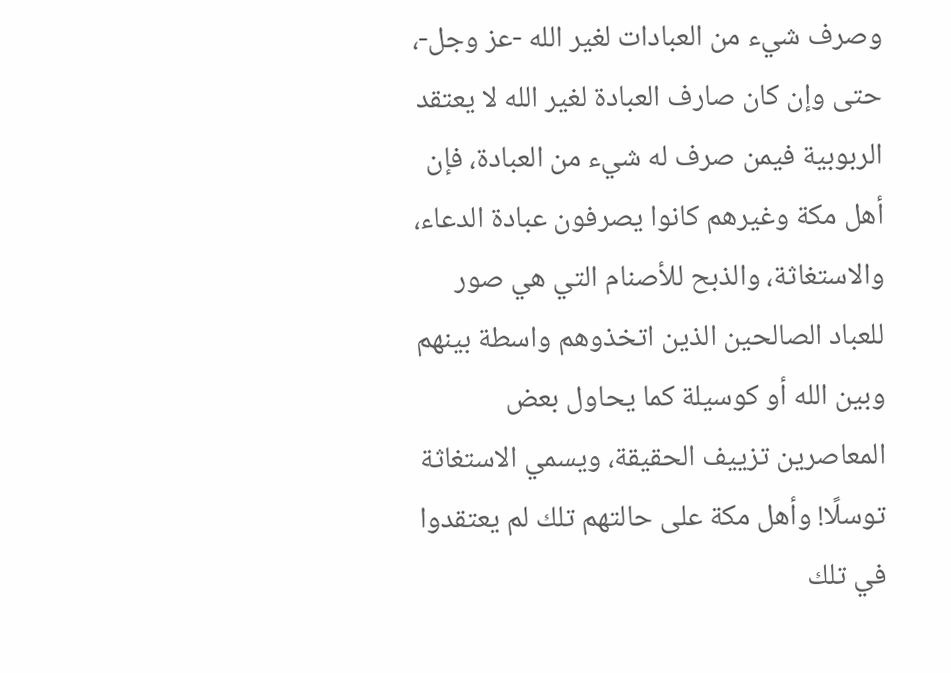وصرف شيء من العبادات لغير الله -عز وجل-، حتى وإن كان صارف العبادة لغير الله لا يعتقد الربوبية فيمن صرف له شيء من العبادة، فإن أهل مكة وغيرهم كانوا يصرفون عبادة الدعاء، والاستغاثة، والذبح للأصنام التي هي صور للعباد الصالحين الذين اتخذوهم واسطة بينهم وبين الله أو كوسيلة كما يحاول بعض المعاصرين تزييف الحقيقة، ويسمي الاستغاثة توسلًا! وأهل مكة على حالتهم تلك لم يعتقدوا في تلك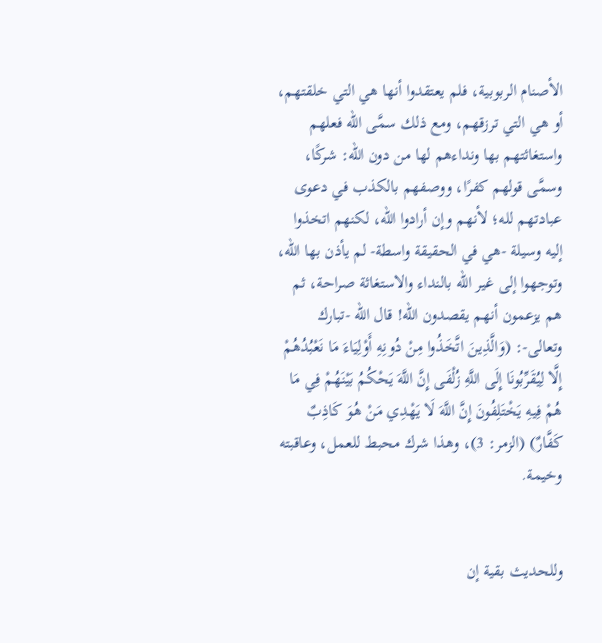الأصنام الربوبية، فلم يعتقدوا أنها هي التي خلقتهم، أو هي التي ترزقهم، ومع ذلك سمَّى الله فعلهم واستغاثتهم بها ونداءهم لها من دون الله: شركًا، وسمَّى قولهم كفرًا، ووصفهم بالكذب في دعوى عبادتهم لله؛ لأنهم وإن أرادوا الله، لكنهم اتخذوا إليه وسيلة -هي في الحقيقة واسطة- لم يأذن بها الله، وتوجهوا إلى غير الله بالنداء والاستغاثة صراحة، ثم هم يزعمون أنهم يقصدون الله! قال الله -تبارك وتعالى-: (وَالَّذِينَ اتَّخَذُوا مِنْ دُونِهِ أَوْلِيَاءَ مَا نَعْبُدُهُمْ إِلَّا لِيُقَرِّبُونَا إِلَى اللَّهِ زُلْفَى إِنَّ اللَّهَ يَحْكُمُ بَيْنَهُمْ فِي مَا هُمْ فِيهِ يَخْتَلِفُونَ إِنَّ اللَّهَ لَا يَهْدِي مَنْ هُوَ كَاذِبٌ كَفَّارٌ) (الزمر: 3)، وهذا شرك محبط للعمل، وعاقبته وخيمة.


وللحديث بقية إن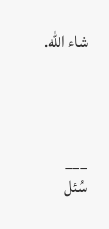شاء الله.




___
سُئل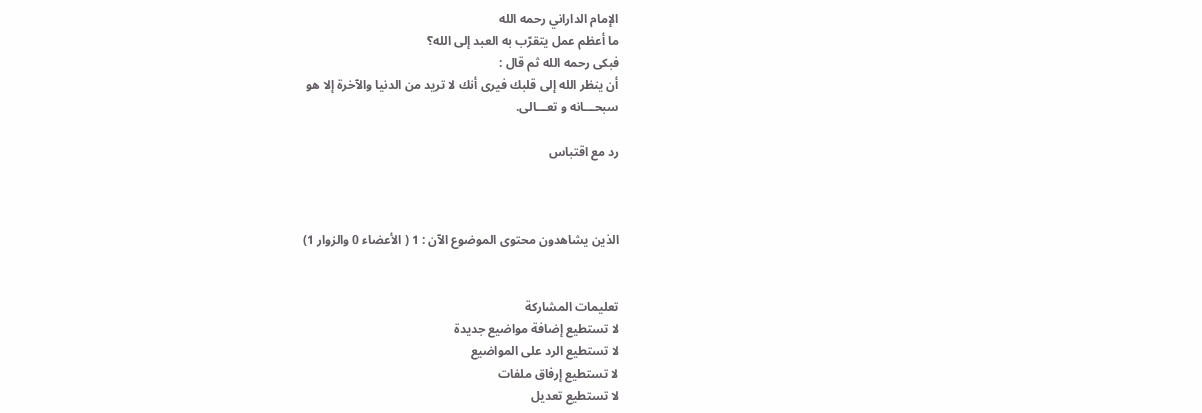الإمام الداراني رحمه الله
ما أعظم عمل يتقرّب به العبد إلى الله؟
فبكى رحمه الله ثم قال :
أن ينظر الله إلى قلبك فيرى أنك لا تريد من الدنيا والآخرة إلا هو
سبحـــانه و تعـــالى.

رد مع اقتباس



الذين يشاهدون محتوى الموضوع الآن : 1 ( الأعضاء 0 والزوار 1)


تعليمات المشاركة
لا تستطيع إضافة مواضيع جديدة
لا تستطيع الرد على المواضيع
لا تستطيع إرفاق ملفات
لا تستطيع تعديل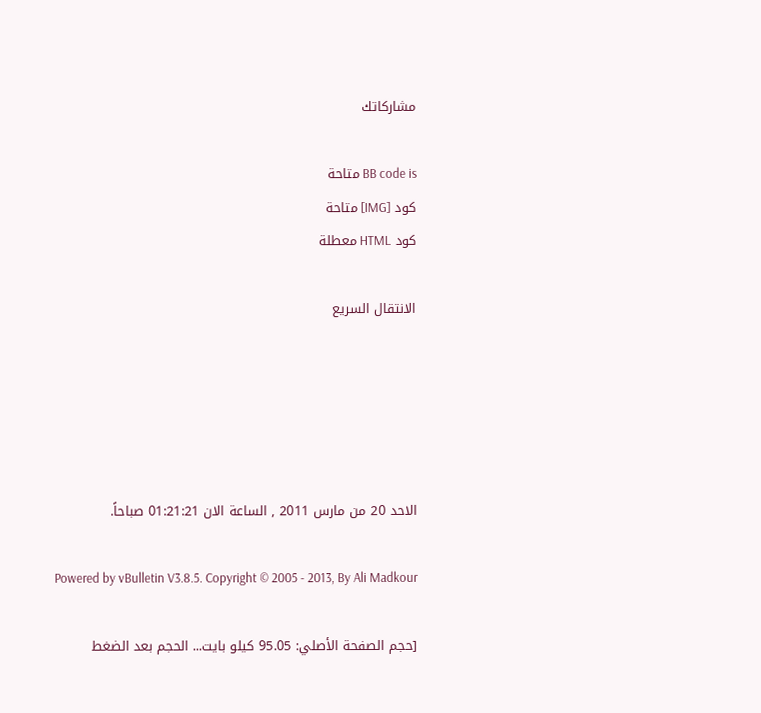مشاركاتك

BB code is متاحة
كود [IMG] متاحة
كود HTML معطلة

الانتقال السريع





الاحد 20 من مارس 2011 , الساعة الان 01:21:21 صباحاً.

Powered by vBulletin V3.8.5. Copyright © 2005 - 2013, By Ali Madkour

[حجم الصفحة الأصلي: 95.05 كيلو بايت... الحجم بعد الضغط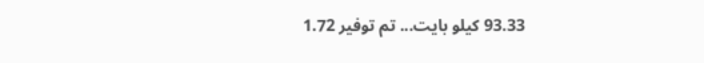93.33 كيلو بايت... تم توفير 1.72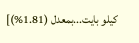كيلو بايت...بمعدل (1.81%)]